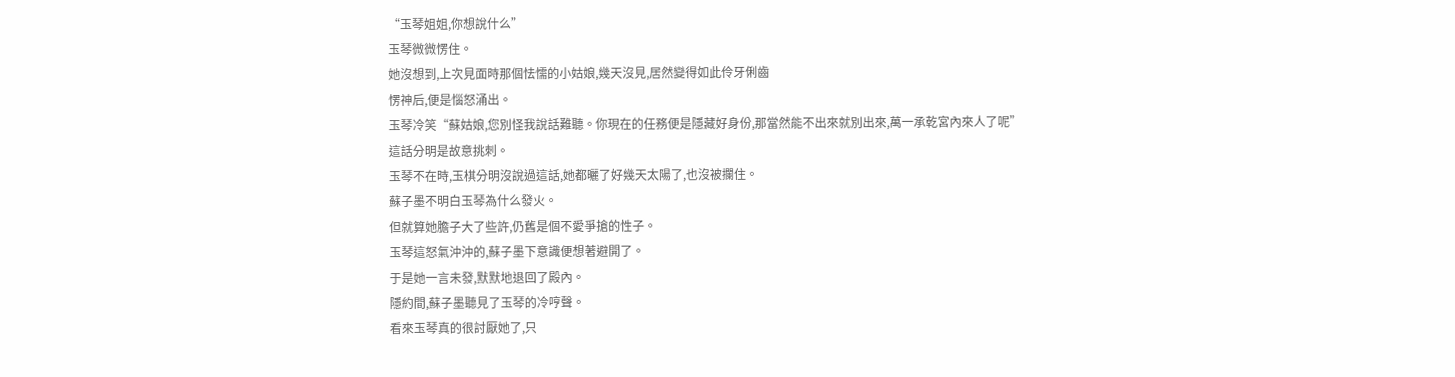“玉琴姐姐,你想說什么”
玉琴微微愣住。
她沒想到,上次見面時那個怯懦的小姑娘,幾天沒見,居然變得如此伶牙俐齒
愣神后,便是惱怒涌出。
玉琴冷笑“蘇姑娘,您別怪我說話難聽。你現在的任務便是隱藏好身份,那當然能不出來就別出來,萬一承乾宮內來人了呢”
這話分明是故意挑刺。
玉琴不在時,玉棋分明沒說過這話,她都曬了好幾天太陽了,也沒被攔住。
蘇子墨不明白玉琴為什么發火。
但就算她膽子大了些許,仍舊是個不愛爭搶的性子。
玉琴這怒氣沖沖的,蘇子墨下意識便想著避開了。
于是她一言未發,默默地退回了殿內。
隱約間,蘇子墨聽見了玉琴的冷哼聲。
看來玉琴真的很討厭她了,只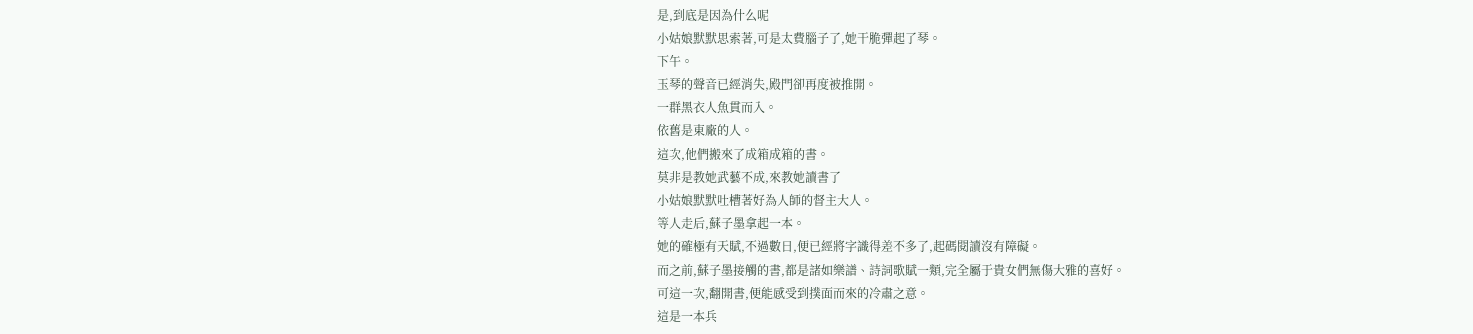是,到底是因為什么呢
小姑娘默默思索著,可是太費腦子了,她干脆彈起了琴。
下午。
玉琴的聲音已經消失,殿門卻再度被推開。
一群黑衣人魚貫而入。
依舊是東廠的人。
這次,他們搬來了成箱成箱的書。
莫非是教她武藝不成,來教她讀書了
小姑娘默默吐槽著好為人師的督主大人。
等人走后,蘇子墨拿起一本。
她的確極有天賦,不過數日,便已經將字識得差不多了,起碼閱讀沒有障礙。
而之前,蘇子墨接觸的書,都是諸如樂譜、詩詞歌賦一類,完全屬于貴女們無傷大雅的喜好。
可這一次,翻開書,便能感受到撲面而來的冷肅之意。
這是一本兵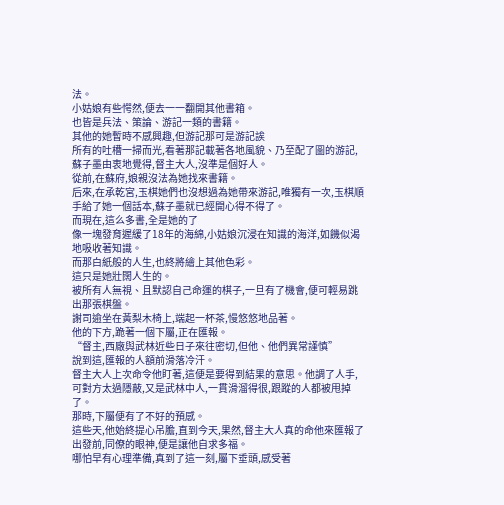法。
小姑娘有些愕然,便去一一翻開其他書箱。
也皆是兵法、策論、游記一類的書籍。
其他的她暫時不感興趣,但游記那可是游記誒
所有的吐槽一掃而光,看著那記載著各地風貌、乃至配了圖的游記,蘇子墨由衷地覺得,督主大人,沒準是個好人。
從前,在蘇府,娘親沒法為她找來書籍。
后來,在承乾宮,玉棋她們也沒想過為她帶來游記,唯獨有一次,玉棋順手給了她一個話本,蘇子墨就已經開心得不得了。
而現在,這么多書,全是她的了
像一塊發育遲緩了18年的海綿,小姑娘沉浸在知識的海洋,如饑似渴地吸收著知識。
而那白紙般的人生,也終將繪上其他色彩。
這只是她壯闊人生的。
被所有人無視、且默認自己命運的棋子,一旦有了機會,便可輕易跳出那張棋盤。
謝司逾坐在黃梨木椅上,端起一杯茶,慢悠悠地品著。
他的下方,跪著一個下屬,正在匯報。
“督主,西廠與武林近些日子來往密切,但他、他們異常謹慎”
說到這,匯報的人額前滑落冷汗。
督主大人上次命令他盯著,這便是要得到結果的意思。他調了人手,可對方太過隱蔽,又是武林中人,一貫滑溜得很,跟蹤的人都被甩掉了。
那時,下屬便有了不好的預感。
這些天,他始終提心吊膽,直到今天,果然,督主大人真的命他來匯報了
出發前,同僚的眼神,便是讓他自求多福。
哪怕早有心理準備,真到了這一刻,屬下垂頭,感受著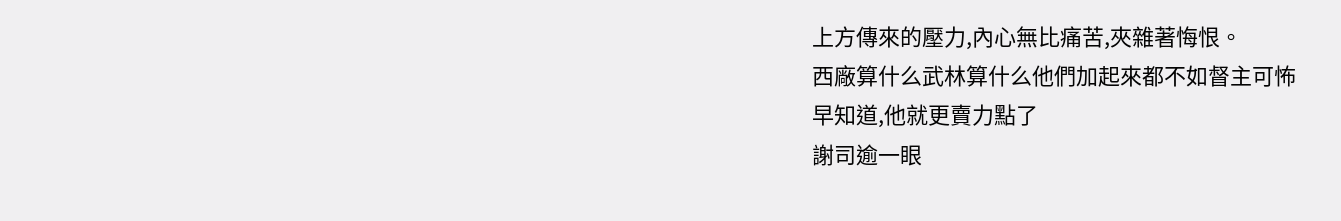上方傳來的壓力,內心無比痛苦,夾雜著悔恨。
西廠算什么武林算什么他們加起來都不如督主可怖
早知道,他就更賣力點了
謝司逾一眼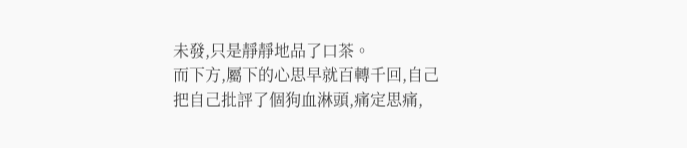未發,只是靜靜地品了口茶。
而下方,屬下的心思早就百轉千回,自己把自己批評了個狗血淋頭,痛定思痛,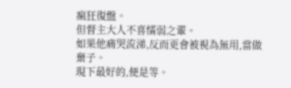瘋狂復盤。
但督主大人不喜懦弱之輩。
如果他痛哭流涕,反而更會被視為無用,當做棄子。
現下最好的,便是等。